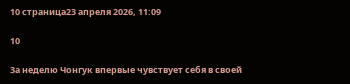10 страница23 апреля 2026, 11:09

10

За неделю Чонгук впервые чувствует себя в своей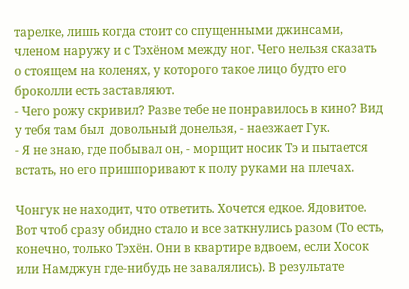тарелке, лишь когда стоит со спущенными джинсами, членом наружу и с Тэхёном между ног. Чего нельзя сказать о стоящем на коленях, у которого такое лицо будто его броколли есть заставляют.
- Чего рожу скривил? Разве тебе не понравилось в кино? Вид у тебя там был  довольный донельзя, - наезжает Гук.
- Я не знаю, где побывал он, - морщит носик Тэ и пытается встать, но его пришпоривают к полу руками на плечах.

Чонгук не находит, что ответить. Хочется едкое. Ядовитое. Вот чтоб сразу обидно стало и все заткнулись разом (То есть, конечно, только Тэхён. Они в квартире вдвоем, если Хосок или Намджун где-нибудь не завалялись). В результате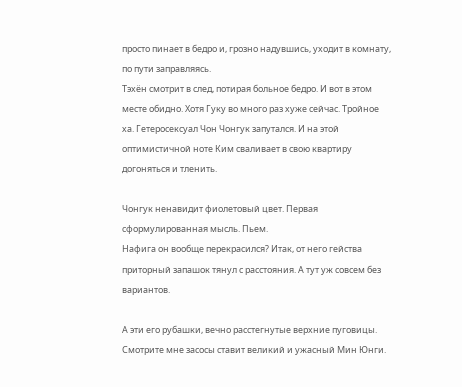просто пинает в бедро и, грозно надувшись, уходит в комнату, по пути заправляясь.
Тэхён смотрит в след, потирая больное бедро. И вот в этом месте обидно. Хотя Гуку во много раз хуже сейчас. Тройное ха. Гетеросексуал Чон Чонгук запутался. И на этой оптимистичной ноте Ким сваливает в свою квартиру догоняться и тленить.

Чонгук ненавидит фиолетовый цвет. Первая сформулированная мысль. Пьем.
Нафига он вообще перекрасился? Итак, от него гейства приторный запашок тянул с расстояния. А тут уж совсем без вариантов.

А эти его рубашки, вечно расстегнутые верхние пуговицы. Смотрите мне засосы ставит великий и ужасный Мин Юнги.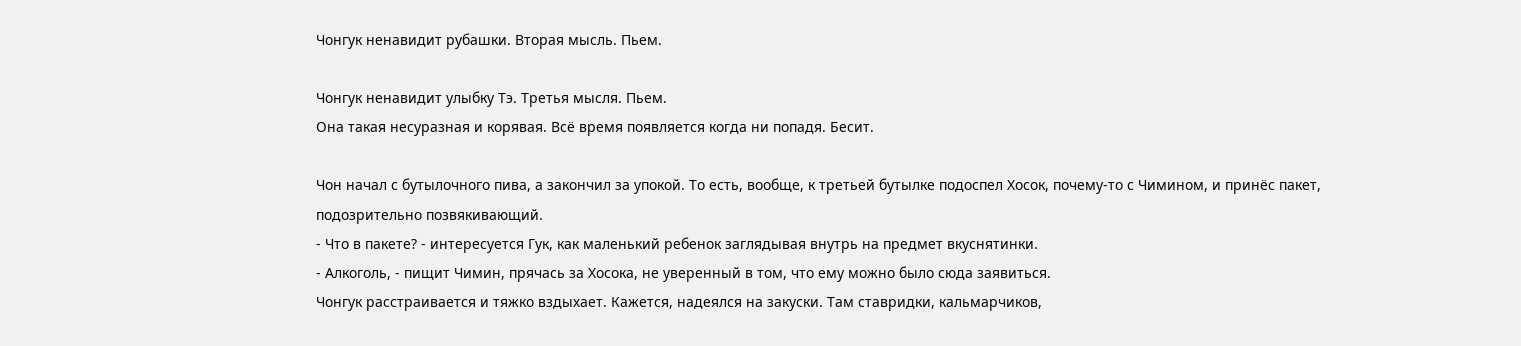Чонгук ненавидит рубашки. Вторая мысль. Пьем.

Чонгук ненавидит улыбку Тэ. Третья мысля. Пьем.
Она такая несуразная и корявая. Всё время появляется когда ни попадя. Бесит.

Чон начал с бутылочного пива, а закончил за упокой. То есть, вообще, к третьей бутылке подоспел Хосок, почему-то с Чимином, и принёс пакет, подозрительно позвякивающий.
- Что в пакете? - интересуется Гук, как маленький ребенок заглядывая внутрь на предмет вкуснятинки.
- Алкоголь, - пищит Чимин, прячась за Хосока, не уверенный в том, что ему можно было сюда заявиться.
Чонгук расстраивается и тяжко вздыхает. Кажется, надеялся на закуски. Там ставридки, кальмарчиков,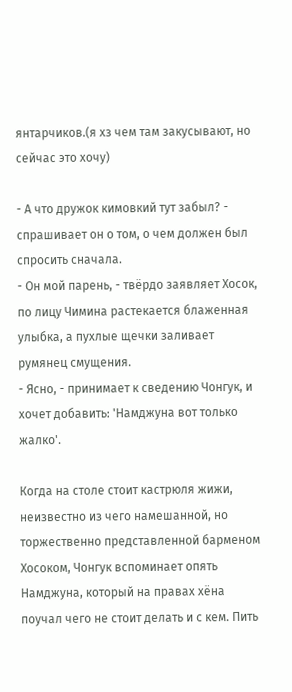янтарчиков.(я хз чем там закусывают, но сейчас это хочу)

- А что дружок кимовкий тут забыл? - спрашивает он о том, о чем должен был спросить сначала.
- Он мой парень, - твёрдо заявляет Хосок, по лицу Чимина растекается блаженная улыбка, а пухлые щечки заливает румянец смущения.
- Ясно, - принимает к сведению Чонгук, и хочет добавить: 'Намджуна вот только жалко'.

Когда на столе стоит кастрюля жижи, неизвестно из чего намешанной, но  торжественно представленной барменом Хосоком, Чонгук вспоминает опять Намджуна, который на правах хёна поучал чего не стоит делать и с кем. Пить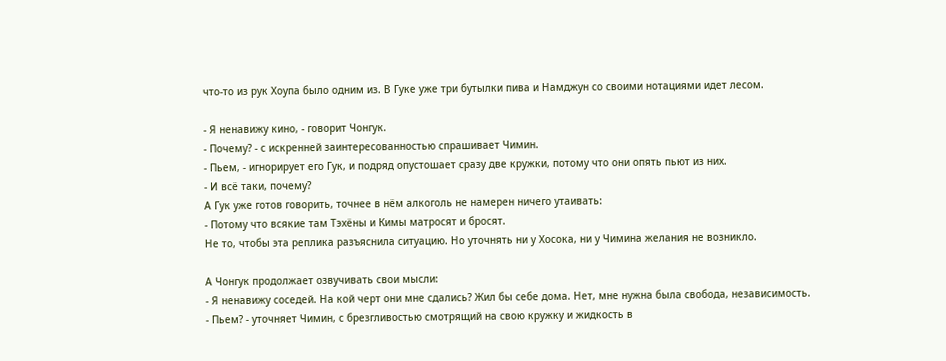что-то из рук Хоупа было одним из. В Гуке уже три бутылки пива и Намджун со своими нотациями идет лесом.

- Я ненавижу кино, - говорит Чонгук.
- Почему? - с искренней заинтересованностью спрашивает Чимин.
- Пьем, - игнорирует его Гук, и подряд опустошает сразу две кружки, потому что они опять пьют из них.
- И всё таки, почему?
А Гук уже готов говорить, точнее в нём алкоголь не намерен ничего утаивать:
- Потому что всякие там Тэхёны и Кимы матросят и бросят.
Не то, чтобы эта реплика разъяснила ситуацию. Но уточнять ни у Хосока, ни у Чимина желания не возникло.

А Чонгук продолжает озвучивать свои мысли:
- Я ненавижу соседей. На кой черт они мне сдались? Жил бы себе дома. Нет, мне нужна была свобода, независимость.
- Пьем? - уточняет Чимин, с брезгливостью смотрящий на свою кружку и жидкость в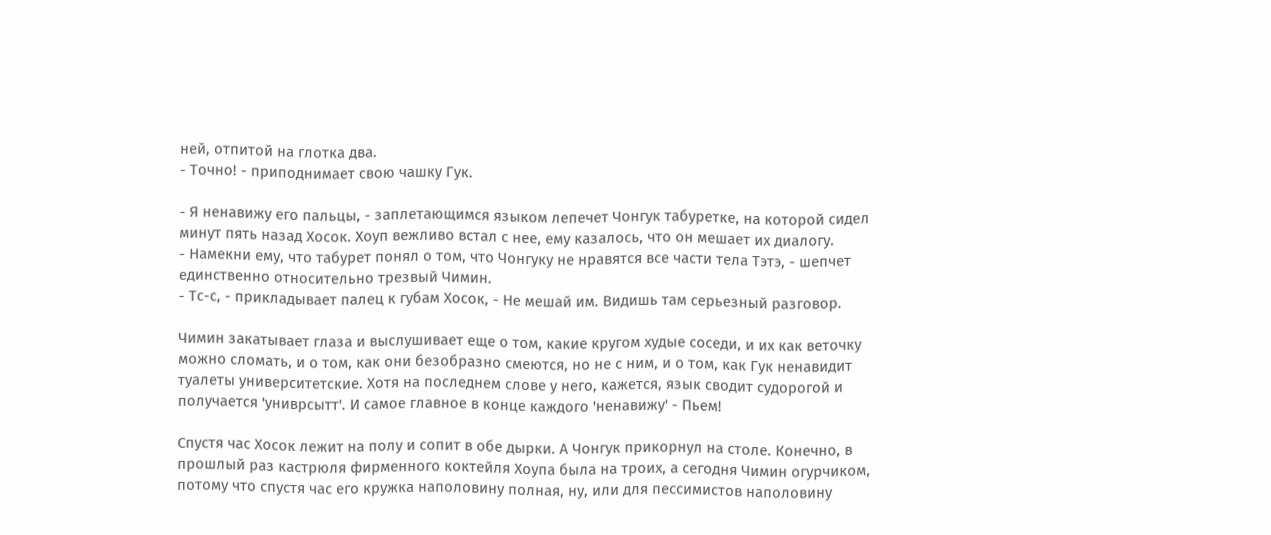ней, отпитой на глотка два.
- Точно! - приподнимает свою чашку Гук.

- Я ненавижу его пальцы, - заплетающимся языком лепечет Чонгук табуретке, на которой сидел минут пять назад Хосок. Хоуп вежливо встал с нее, ему казалось, что он мешает их диалогу.
- Намекни ему, что табурет понял о том, что Чонгуку не нравятся все части тела Тэтэ, - шепчет единственно относительно трезвый Чимин.
- Тс-с, - прикладывает палец к губам Хосок, - Не мешай им. Видишь там серьезный разговор.

Чимин закатывает глаза и выслушивает еще о том, какие кругом худые соседи, и их как веточку можно сломать, и о том, как они безобразно смеются, но не с ним, и о том, как Гук ненавидит туалеты университетские. Хотя на последнем слове у него, кажется, язык сводит судорогой и получается 'униврсытт'. И самое главное в конце каждого 'ненавижу' - Пьем!

Спустя час Хосок лежит на полу и сопит в обе дырки. А Чонгук прикорнул на столе. Конечно, в прошлый раз кастрюля фирменного коктейля Хоупа была на троих, а сегодня Чимин огурчиком, потому что спустя час его кружка наполовину полная, ну, или для пессимистов наполовину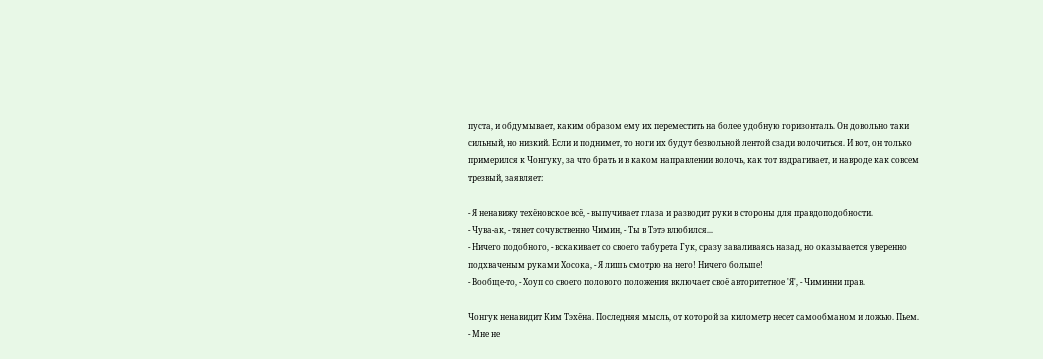пуста, и обдумывает, каким образом ему их переместить на более удобную горизонталь. Он довольно таки сильный, но низкий. Если и поднимет, то ноги их будут безвольной лентой сзади волочиться. И вот, он только примерился к Чонгуку, за что брать и в каком направлении волочь, как тот вздрагивает, и навроде как совсем трезвый, заявляет:

- Я ненавижу техёновское всё, - выпучивает глаза и разводит руки в стороны для правдоподобности.
- Чува-ак, - тянет сочувственно Чимин, - Ты в Тэтэ влюбился...
- Ничего подобного, - вскакивает со своего табурета Гук, сразу заваливаясь назад, но оказывается уверенно подхваченым руками Хосока, - Я лишь смотрю на него! Ничего больше!
- Вообще-то, - Хоуп со своего полового положения включает своё авторитетное 'Я', - Чиминни прав.

Чонгук ненавидит Ким Тэхёна. Последняя мысль, от которой за километр несет самообманом и ложью. Пьем.
- Мне не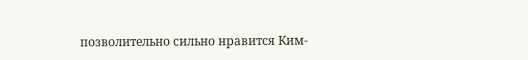позволительно сильно нравится Ким-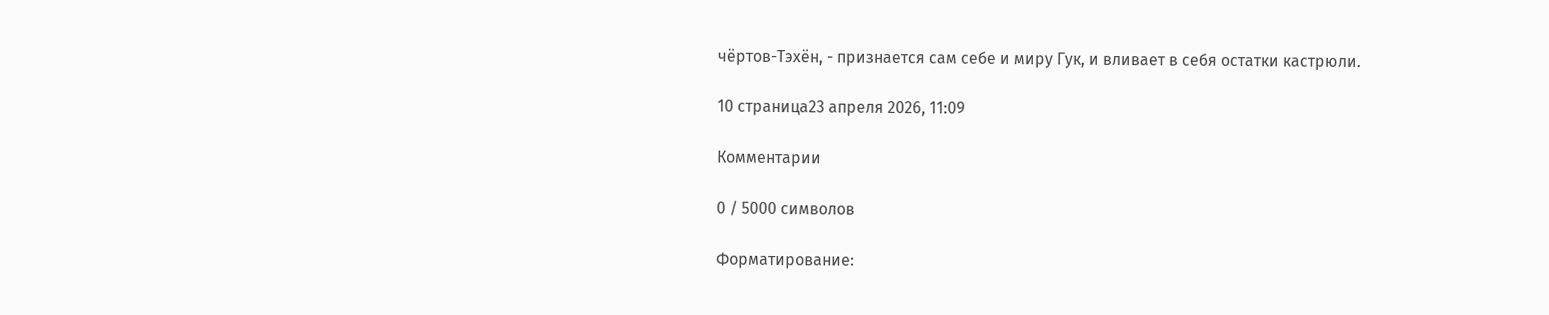чёртов-Тэхён, - признается сам себе и миру Гук, и вливает в себя остатки кастрюли.

10 страница23 апреля 2026, 11:09

Комментарии

0 / 5000 символов

Форматирование: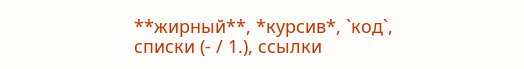**жирный**, *курсив*, `код`, списки (- / 1.), ссылки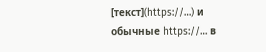[текст](https://…) и обычные https://… в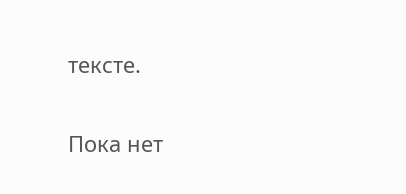тексте.

Пока нет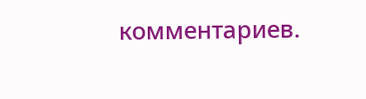комментариев.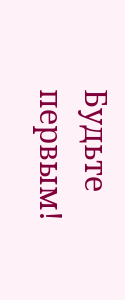Будьте первым!